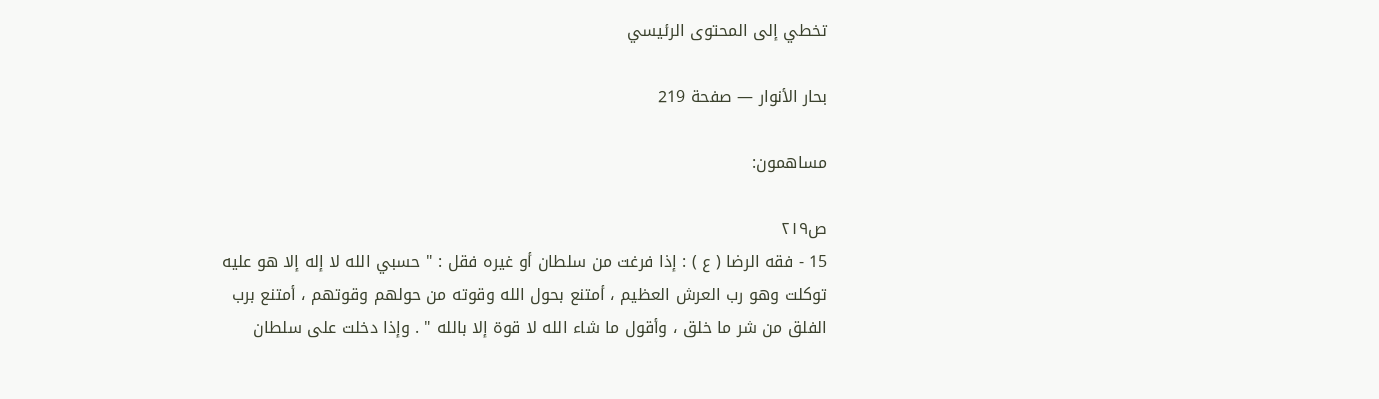تخطي إلى المحتوى الرئيسي

بحار الأنوار — صفحة 219

مساهمون:

ص٢١٩
15 - فقه الرضا ( ع ) : إذا فرغت من سلطان أو غيره فقل : " حسبي الله لا إله إلا هو عليه توكلت وهو رب العرش العظيم ، أمتنع بحول الله وقوته من حولهم وقوتهم ، أمتنع برب الفلق من شر ما خلق ، وأقول ما شاء الله لا قوة إلا بالله " . وإذا دخلت على سلطان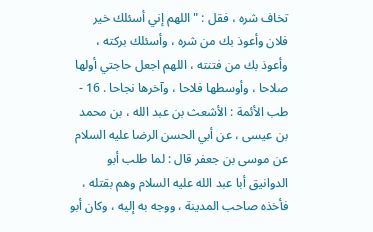تخاف شره ، فقل : " اللهم إني أسئلك خير فلان وأعوذ بك من شره ، وأسئلك بركته ، وأعوذ بك من فتنته ، اللهم اجعل حاجتي أولها صلاحا ، وأوسطها فلاحا ، وآخرها نجاحا . 16 - طب الأئمة : الأشعث بن عبد الله ، بن محمد بن عيسى ، عن أبي الحسن الرضا عليه السلام عن موسى بن جعفر قال : لما طلب أبو الدوانيق أبا عبد الله عليه السلام وهم بقتله ، فأخذه صاحب المدينة ، ووجه به إليه ، وكان أبو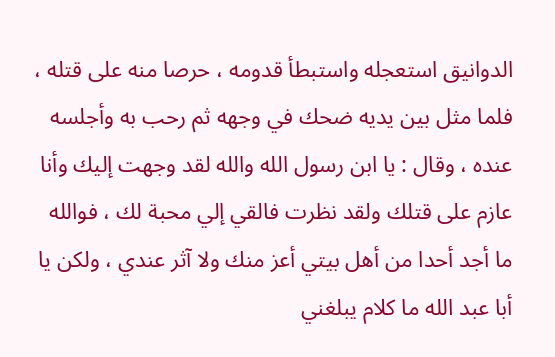الدوانيق استعجله واستبطأ قدومه ، حرصا منه على قتله ، فلما مثل بين يديه ضحك في وجهه ثم رحب به وأجلسه عنده ، وقال : يا ابن رسول الله والله لقد وجهت إليك وأنا عازم على قتلك ولقد نظرت فالقي إلي محبة لك ، فوالله ما أجد أحدا من أهل بيتي أعز منك ولا آثر عندي ، ولكن يا أبا عبد الله ما كلام يبلغني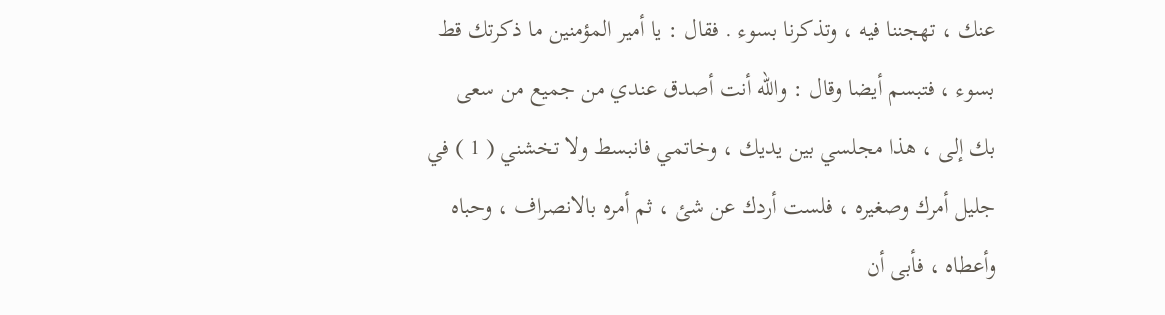عنك ، تهجننا فيه ، وتذكرنا بسوء . فقال : يا أمير المؤمنين ما ذكرتك قط بسوء ، فتبسم أيضا وقال : والله أنت أصدق عندي من جميع من سعى بك إلى ، هذا مجلسي بين يديك ، وخاتمي فانبسط ولا تخشني ( 1 ) في جليل أمرك وصغيره ، فلست أردك عن شئ ، ثم أمره بالانصراف ، وحباه وأعطاه ، فأبى أن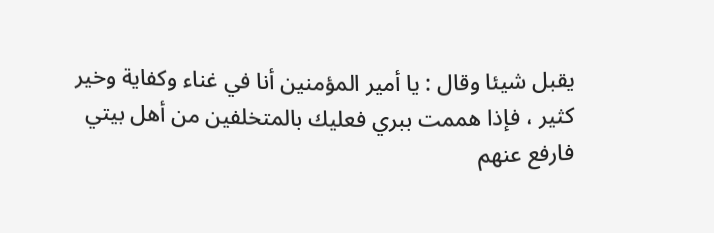يقبل شيئا وقال : يا أمير المؤمنين أنا في غناء وكفاية وخير كثير ، فإذا هممت ببري فعليك بالمتخلفين من أهل بيتي فارفع عنهم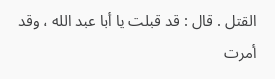القتل . قال : قد قبلت يا أبا عبد الله ، وقد أمرت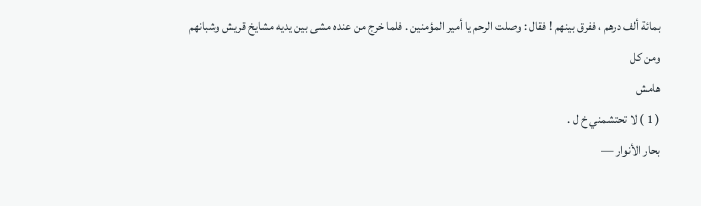بمائة ألف درهم ، ففرق بينهم ! فقال : وصلت الرحم يا أمير المؤمنين . فلما خرج من عنده مشى بين يديه مشايخ قريش وشبانهم ومن كل
هامش
( 1 ) لا تحتشمني خ ل .
بحار الأنوار —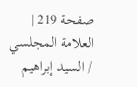صفحة 219 | العلامة المجلسي / السيد إبراهيم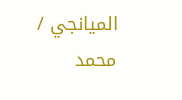الميانجي / محمد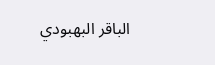الباقر البهبودي